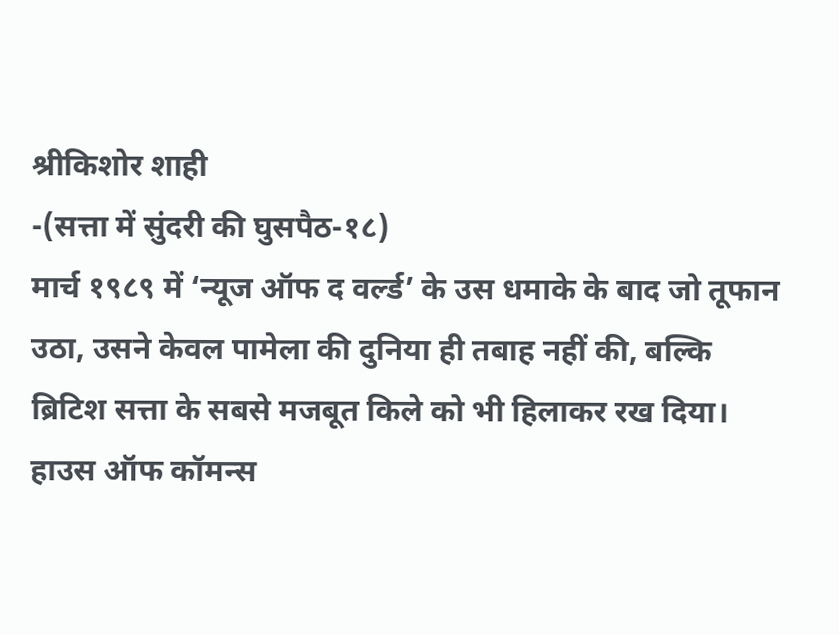श्रीकिशोर शाही
-(सत्ता में सुंदरी की घुसपैठ-१८)
मार्च १९८९ में ‘न्यूज ऑफ द वर्ल्ड’ के उस धमाके के बाद जो तूफान उठा, उसने केवल पामेला की दुनिया ही तबाह नहीं की, बल्कि ब्रिटिश सत्ता के सबसे मजबूत किले को भी हिलाकर रख दिया। हाउस ऑफ कॉमन्स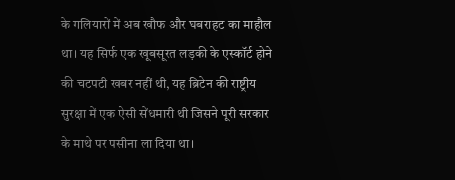के गलियारों में अब खौफ और घबराहट का माहौल था। यह सिर्फ एक खूबसूरत लड़की के एस्कॉर्ट होने की चटपटी खबर नहीं थी, यह ब्रिटेन की राष्ट्रीय सुरक्षा में एक ऐसी सेंधमारी थी जिसने पूरी सरकार के माथे पर पसीना ला दिया था।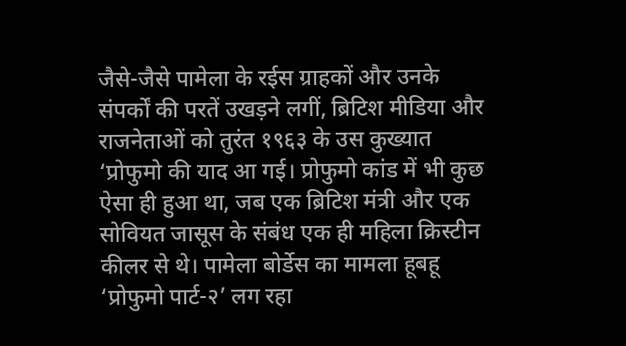जैसे-जैसे पामेला के रईस ग्राहकों और उनके संपर्कों की परतें उखड़ने लगीं, ब्रिटिश मीडिया और राजनेताओं को तुरंत १९६३ के उस कुख्यात ‘प्रोफुमो की याद आ गई। प्रोफुमो कांड में भी कुछ ऐसा ही हुआ था, जब एक ब्रिटिश मंत्री और एक सोवियत जासूस के संबंध एक ही महिला क्रिस्टीन कीलर से थे। पामेला बोर्डेस का मामला हूबहू ‘प्रोफुमो पार्ट-२’ लग रहा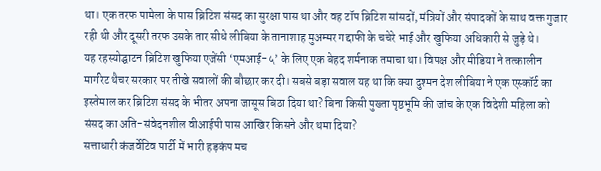था। एक तरफ पामेला के पास ब्रिटिश संसद का सुरक्षा पास था और वह टॉप ब्रिटिश सांसदों, मंत्रियों और संपादकों के साथ वक्त गुजार रही थी और दूसरी तरफ उसके तार सीधे लीबिया के तानाशाह मुअम्मर गद्दाफी के चचेरे भाई और खुफिया अधिकारी से जुड़े थे।
यह रहस्योद्घाटन ब्रिटिश खुफिया एजेंसी ‘एमआई-५’ के लिए एक बेहद शर्मनाक तमाचा था। विपक्ष और मीडिया ने तत्कालीन मार्गरेट थैचर सरकार पर तीखे सवालों की बौछार कर दी। सबसे बड़ा सवाल यह था कि क्या दुश्मन देश लीबिया ने एक एस्कॉर्ट का इस्तेमाल कर ब्रिटिश संसद के भीतर अपना जासूस बिठा दिया था? बिना किसी पुख्ता पृष्ठभूमि की जांच के एक विदेशी महिला को संसद का अति-संवेदनशील वीआईपी पास आखिर किसने और थमा दिया?
सत्ताधारी कंजर्वेटिव पार्टी में भारी हड़कंप मच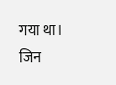गया था। जिन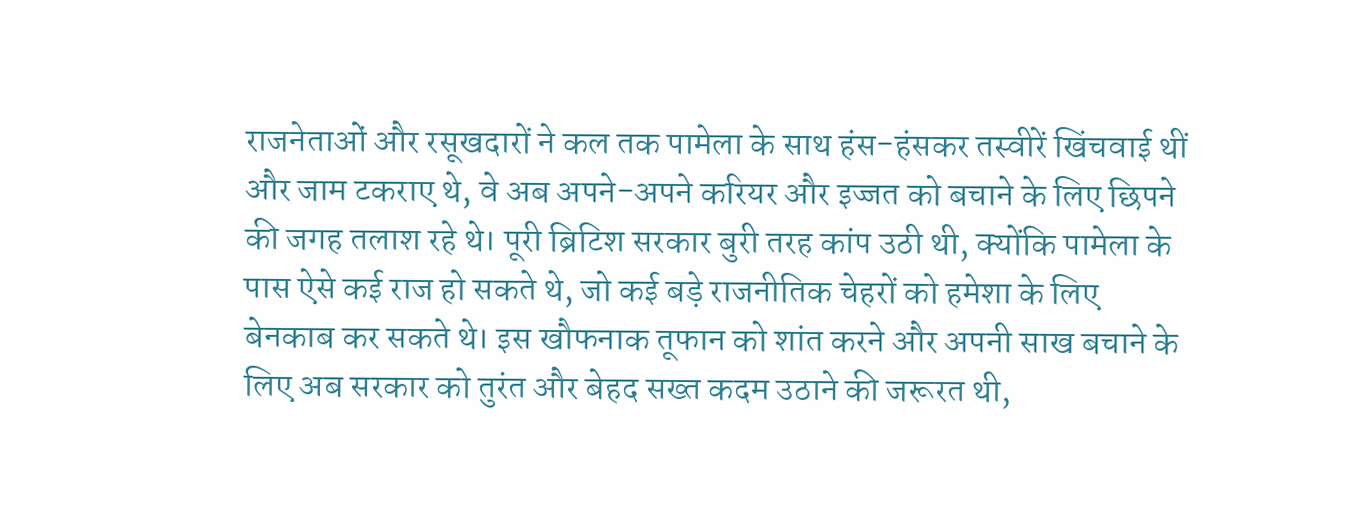राजनेताओं और रसूखदारों ने कल तक पामेला के साथ हंस-हंसकर तस्वीरें खिंचवाई थीं और जाम टकराए थे, वे अब अपने-अपने करियर और इज्जत को बचाने के लिए छिपने की जगह तलाश रहे थे। पूरी ब्रिटिश सरकार बुरी तरह कांप उठी थी, क्योंकि पामेला के पास ऐसे कई राज हो सकते थे, जो कई बड़े राजनीतिक चेहरों को हमेशा के लिए बेनकाब कर सकते थे। इस खौफनाक तूफान को शांत करने और अपनी साख बचाने के लिए अब सरकार को तुरंत और बेहद सख्त कदम उठाने की जरूरत थी,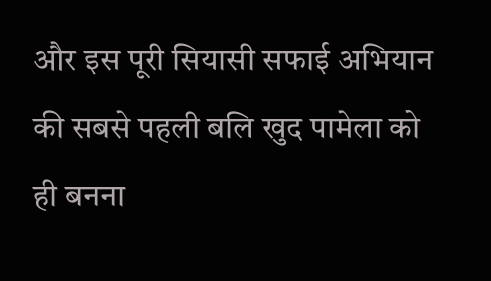और इस पूरी सियासी सफाई अभियान की सबसे पहली बलि खुद पामेला को ही बनना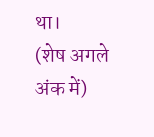था।
(शेष अगले अंक में)